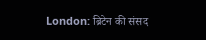London: ब्रिटेन की संसद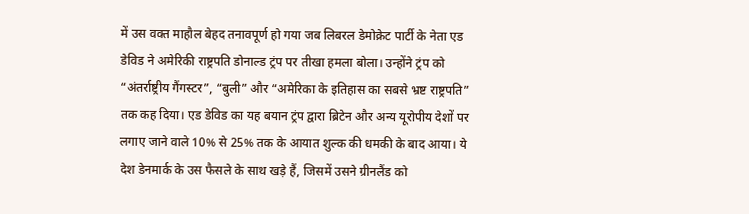में उस वक्त माहौल बेहद तनावपूर्ण हो गया जब लिबरल डेमोक्रेट पार्टी के नेता एड डेविड ने अमेरिकी राष्ट्रपति डोनाल्ड ट्रंप पर तीखा हमला बोला। उन्होंने ट्रंप को “अंतर्राष्ट्रीय गैंगस्टर”, “बुली” और “अमेरिका के इतिहास का सबसे भ्रष्ट राष्ट्रपति” तक कह दिया। एड डेविड का यह बयान ट्रंप द्वारा ब्रिटेन और अन्य यूरोपीय देशों पर लगाए जाने वाले 10% से 25% तक के आयात शुल्क की धमकी के बाद आया। ये देश डेनमार्क के उस फैसले के साथ खड़े हैं, जिसमें उसने ग्रीनलैंड को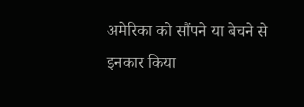अमेरिका को सौंपने या बेचने से इनकार किया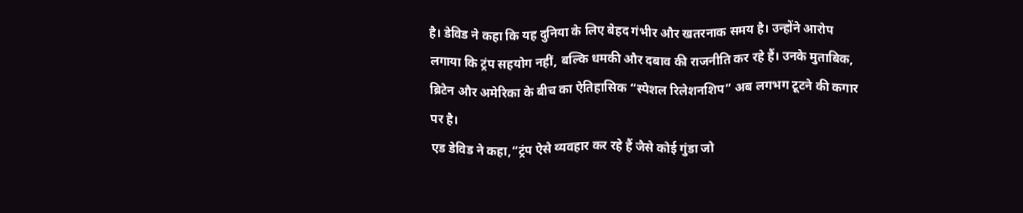है। डेविड ने कहा कि यह दुनिया के लिए बेहद गंभीर और खतरनाक समय है। उन्होंने आरोप लगाया कि ट्रंप सहयोग नहीं, बल्कि धमकी और दबाव की राजनीति कर रहे हैं। उनके मुताबिक, ब्रिटेन और अमेरिका के बीच का ऐतिहासिक “स्पेशल रिलेशनशिप” अब लगभग टूटने की कगार पर है।
एड डेविड ने कहा,“ट्रंप ऐसे व्यवहार कर रहे हैं जैसे कोई गुंडा जो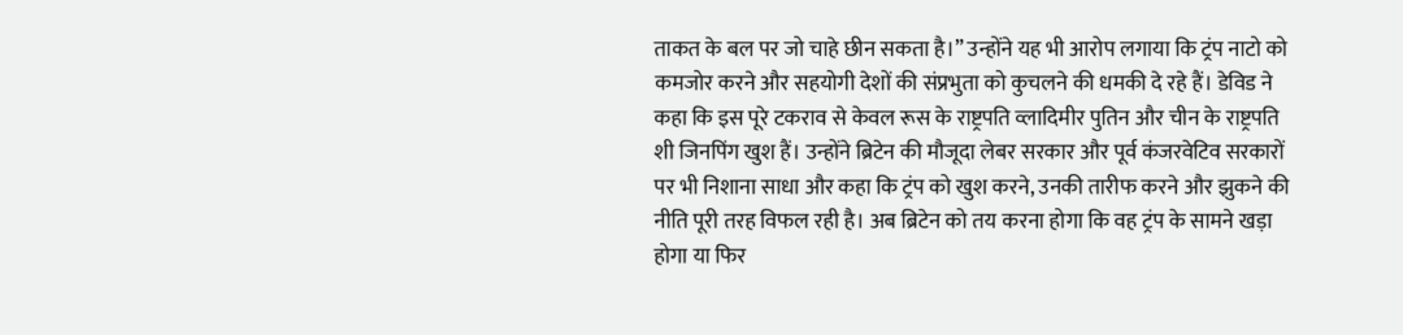ताकत के बल पर जो चाहे छीन सकता है।” उन्होंने यह भी आरोप लगाया कि ट्रंप नाटो को कमजोर करने और सहयोगी देशों की संप्रभुता को कुचलने की धमकी दे रहे हैं। डेविड ने कहा कि इस पूरे टकराव से केवल रूस के राष्ट्रपति व्लादिमीर पुतिन और चीन के राष्ट्रपति शी जिनपिंग खुश हैं। उन्होंने ब्रिटेन की मौजूदा लेबर सरकार और पूर्व कंजरवेटिव सरकारों पर भी निशाना साधा और कहा कि ट्रंप को खुश करने, उनकी तारीफ करने और झुकने की नीति पूरी तरह विफल रही है। अब ब्रिटेन को तय करना होगा कि वह ट्रंप के सामने खड़ा होगा या फिर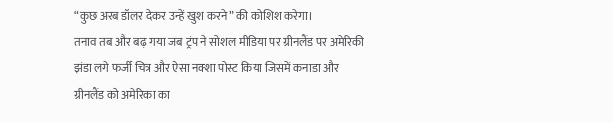“कुछ अरब डॉलर देकर उन्हें खुश करने” की कोशिश करेगा।
तनाव तब और बढ़ गया जब ट्रंप ने सोशल मीडिया पर ग्रीनलैंड पर अमेरिकी झंडा लगे फर्जी चित्र और ऐसा नक्शा पोस्ट किया जिसमें कनाडा और ग्रीनलैंड को अमेरिका का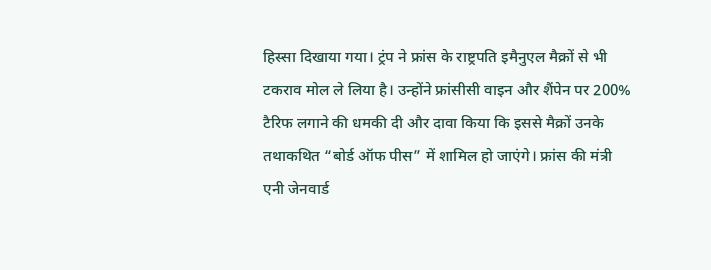हिस्सा दिखाया गया। ट्रंप ने फ्रांस के राष्ट्रपति इमैनुएल मैक्रों से भी टकराव मोल ले लिया है। उन्होंने फ्रांसीसी वाइन और शैंपेन पर 200% टैरिफ लगाने की धमकी दी और दावा किया कि इससे मैक्रों उनके तथाकथित “बोर्ड ऑफ पीस” में शामिल हो जाएंगे। फ्रांस की मंत्री एनी जेनवार्ड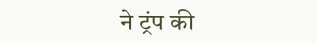ने ट्रंप की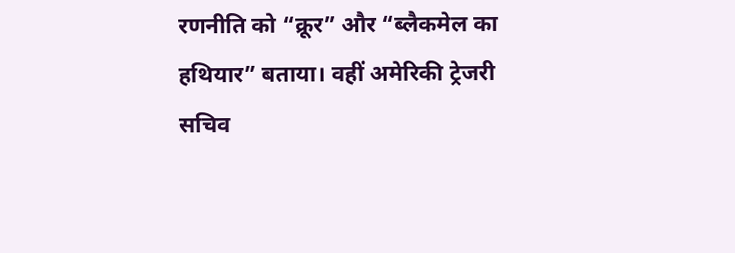रणनीति को “क्रूर” और “ब्लैकमेल का हथियार” बताया। वहीं अमेरिकी ट्रेजरी सचिव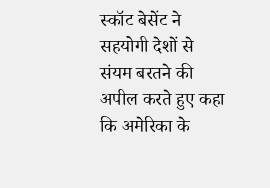स्कॉट बेसेंट ने सहयोगी देशों से संयम बरतने की अपील करते हुए कहा कि अमेरिका के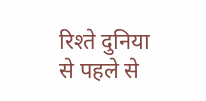रिश्ते दुनिया से पहले से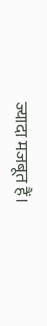ज्यादा मजबूत हैं।